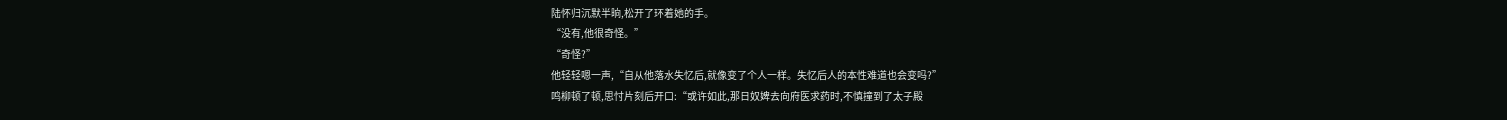陆怀归沉默半晌,松开了环着她的手。
“没有,他很奇怪。”
“奇怪?”
他轻轻嗯一声,“自从他落水失忆后,就像变了个人一样。失忆后人的本性难道也会变吗?”
鸣柳顿了顿,思忖片刻后开口:“或许如此,那日奴婢去向府医求药时,不慎撞到了太子殿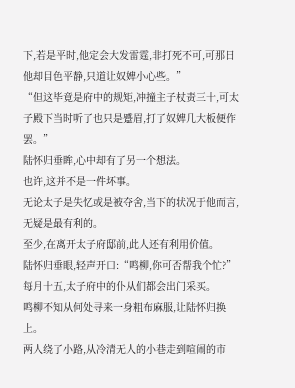下,若是平时,他定会大发雷霆,非打死不可,可那日他却目色平静,只道让奴婢小心些。”
“但这毕竟是府中的规矩,冲撞主子杖责三十,可太子殿下当时听了也只是蹙眉,打了奴婢几大板便作罢。”
陆怀归垂眸,心中却有了另一个想法。
也许,这并不是一件坏事。
无论太子是失忆或是被夺舍,当下的状况于他而言,无疑是最有利的。
至少,在离开太子府邸前,此人还有利用价值。
陆怀归垂眼,轻声开口:“鸣柳,你可否帮我个忙?”
每月十五,太子府中的仆从们都会出门采买。
鸣柳不知从何处寻来一身粗布麻服,让陆怀归换上。
两人绕了小路,从冷清无人的小巷走到喧闹的市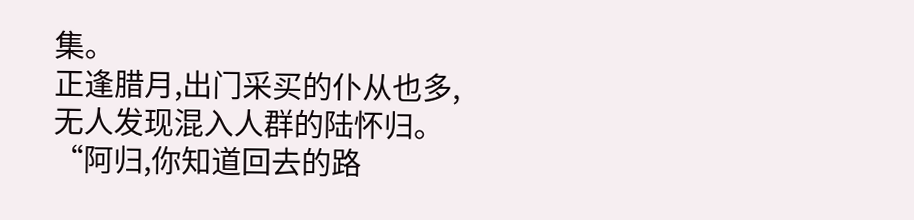集。
正逢腊月,出门采买的仆从也多,无人发现混入人群的陆怀归。
“阿归,你知道回去的路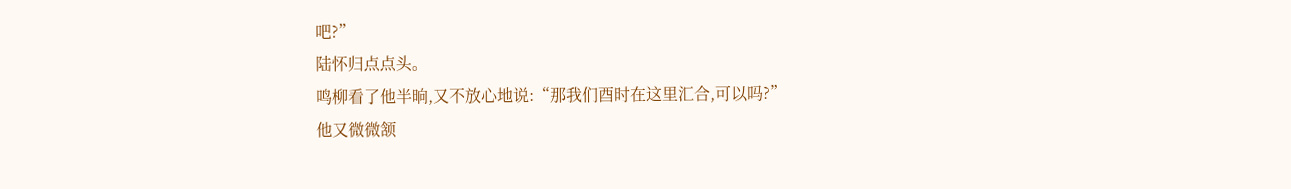吧?”
陆怀归点点头。
鸣柳看了他半晌,又不放心地说:“那我们酉时在这里汇合,可以吗?”
他又微微颔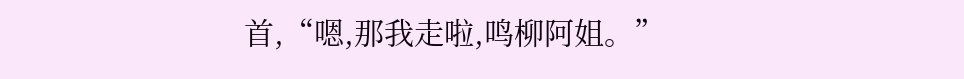首,“嗯,那我走啦,鸣柳阿姐。”